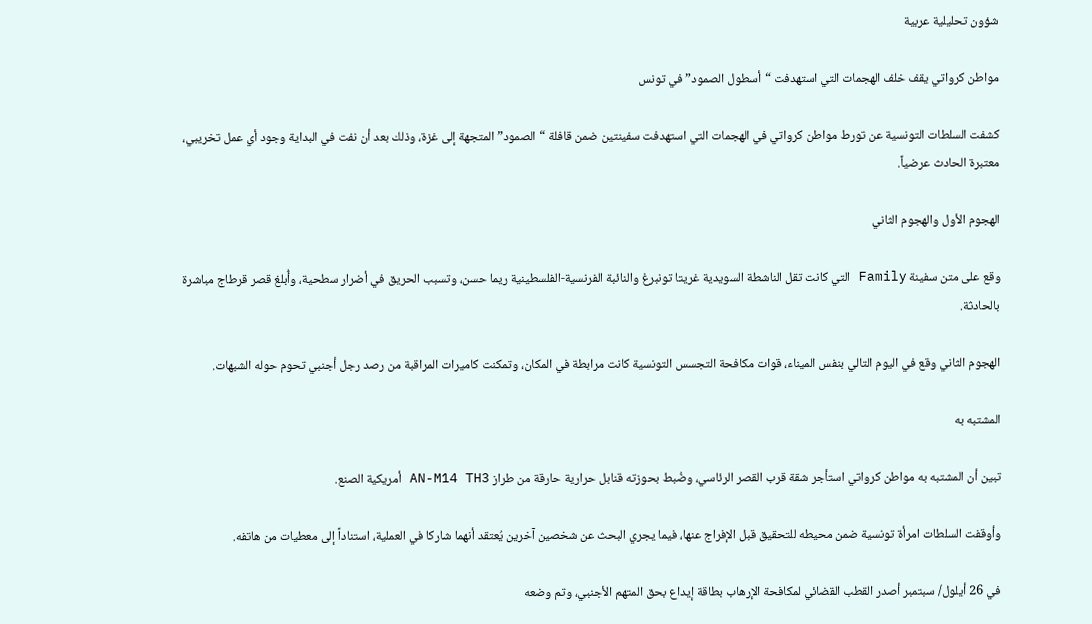شؤون تحليلية عربية

مواطن كرواتي يقف خلف الهجمات التي استهدفت “أسطول الصمود” في تونس

كشفت السلطات التونسية عن تورط مواطن كرواتي في الهجمات التي استهدفت سفينتين ضمن قافلة “الصمود” المتجهة إلى غزة، وذلك بعد أن نفت في البداية وجود أي عمل تخريبي، معتبرة الحادث عرضياً.

الهجوم الأول والهجوم الثاني

وقع على متن سفينة Family التي كانت تقل الناشطة السويدية غريتا تونبرغ والنائبة الفرنسية-الفلسطينية ريما حسن، وتسبب الحريق في أضرار سطحية، وأُبلغ قصر قرطاج مباشرة بالحادثة.

الهجوم الثاني وقع في اليوم التالي بنفس الميناء، قوات مكافحة التجسس التونسية كانت مرابطة في المكان، وتمكنت كاميرات المراقبة من رصد رجل أجنبي تحوم حوله الشبهات.

المشتبه به

تبين أن المشتبه به مواطن كرواتي استأجر شقة قرب القصر الرئاسي، وضُبط بحوزته قنابل حرارية حارقة من طراز AN-M14 TH3 أمريكية الصنع.

وأوقفت السلطات امرأة تونسية ضمن محيطه للتحقيق قبل الإفراج عنها، فيما يجري البحث عن شخصين آخرين يُعتقد أنهما شاركا في العملية، استناداً إلى معطيات من هاتفه.

في 26 أيلول/ سبتمبر أصدر القطب القضائي لمكافحة الإرهاب بطاقة إيداع بحق المتهم الأجنبي، وتم وضعه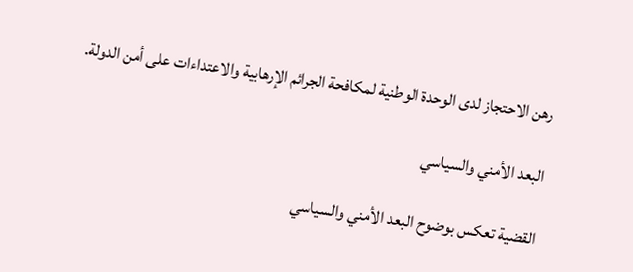رهن الاحتجاز لدى الوحدة الوطنية لمكافحة الجرائم الإرهابية والاعتداءات على أمن الدولة.

البعد الأمني والسياسي

القضية تعكس بوضوح البعد الأمني والسياسي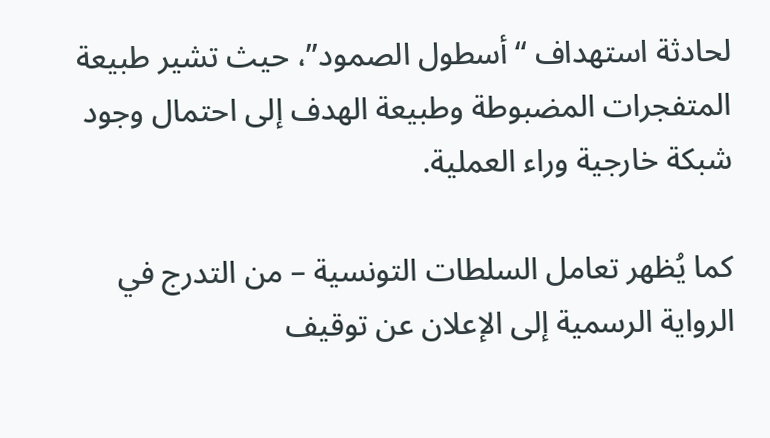لحادثة استهداف “أسطول الصمود”، حيث تشير طبيعة المتفجرات المضبوطة وطبيعة الهدف إلى احتمال وجود شبكة خارجية وراء العملية.

كما يُظهر تعامل السلطات التونسية – من التدرج في الرواية الرسمية إلى الإعلان عن توقيف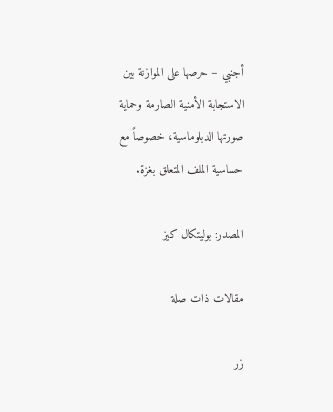أجنبي – حرصها على الموازنة بين الاستجابة الأمنية الصارمة وحماية صورتها الدبلوماسية، خصوصاً مع حساسية الملف المتعلق بغزة.

المصدر: بوليتكال كيز

مقالات ذات صلة

زر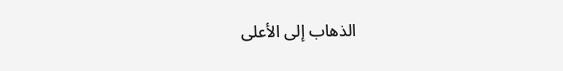الذهاب إلى الأعلى